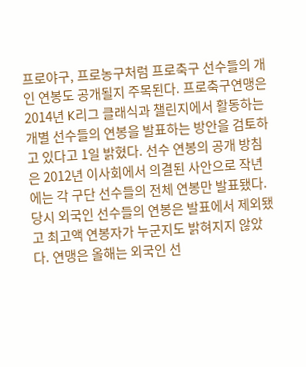프로야구, 프로농구처럼 프로축구 선수들의 개인 연봉도 공개될지 주목된다. 프로축구연맹은 2014년 K리그 클래식과 챌린지에서 활동하는 개별 선수들의 연봉을 발표하는 방안을 검토하고 있다고 1일 밝혔다. 선수 연봉의 공개 방침은 2012년 이사회에서 의결된 사안으로 작년에는 각 구단 선수들의 전체 연봉만 발표됐다. 당시 외국인 선수들의 연봉은 발표에서 제외됐고 최고액 연봉자가 누군지도 밝혀지지 않았다. 연맹은 올해는 외국인 선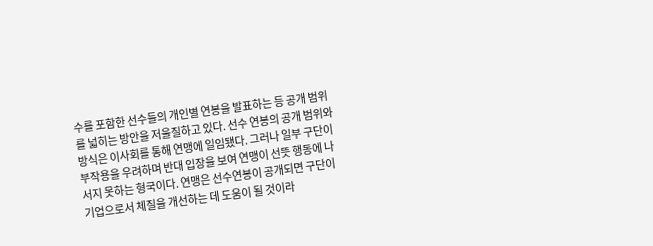수를 포함한 선수들의 개인별 연봉을 발표하는 등 공개 범위를 넓히는 방안을 저울질하고 있다. 선수 연봉의 공개 범위와 방식은 이사회를 통해 연맹에 일임됐다. 그러나 일부 구단이 부작용을 우려하며 반대 입장을 보여 연맹이 선뜻 행동에 나서지 못하는 형국이다. 연맹은 선수연봉이 공개되면 구단이 기업으로서 체질을 개선하는 데 도움이 될 것이라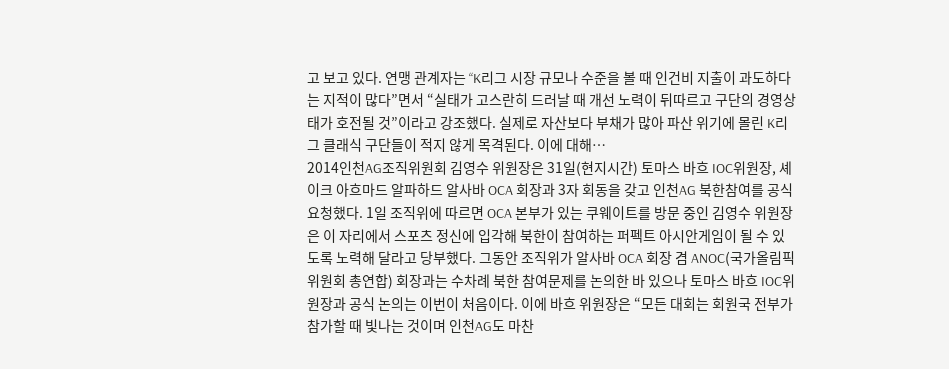고 보고 있다. 연맹 관계자는 “K리그 시장 규모나 수준을 볼 때 인건비 지출이 과도하다는 지적이 많다”면서 “실태가 고스란히 드러날 때 개선 노력이 뒤따르고 구단의 경영상태가 호전될 것”이라고 강조했다. 실제로 자산보다 부채가 많아 파산 위기에 몰린 K리그 클래식 구단들이 적지 않게 목격된다. 이에 대해…
2014인천AG조직위원회 김영수 위원장은 31일(현지시간) 토마스 바흐 IOC위원장, 셰이크 아흐마드 알파하드 알사바 OCA 회장과 3자 회동을 갖고 인천AG 북한참여를 공식 요청했다. 1일 조직위에 따르면 OCA 본부가 있는 쿠웨이트를 방문 중인 김영수 위원장은 이 자리에서 스포츠 정신에 입각해 북한이 참여하는 퍼펙트 아시안게임이 될 수 있도록 노력해 달라고 당부했다. 그동안 조직위가 알사바 OCA 회장 겸 ANOC(국가올림픽위원회 총연합) 회장과는 수차례 북한 참여문제를 논의한 바 있으나 토마스 바흐 IOC위원장과 공식 논의는 이번이 처음이다. 이에 바흐 위원장은 “모든 대회는 회원국 전부가 참가할 때 빛나는 것이며 인천AG도 마찬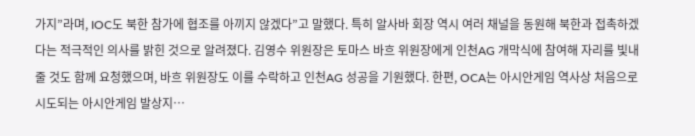가지”라며, IOC도 북한 참가에 협조를 아끼지 않겠다”고 말했다. 특히 알사바 회장 역시 여러 채널을 동원해 북한과 접촉하겠다는 적극적인 의사를 밝힌 것으로 알려졌다. 김영수 위원장은 토마스 바흐 위원장에게 인천AG 개막식에 참여해 자리를 빛내 줄 것도 함께 요청했으며, 바흐 위원장도 이를 수락하고 인천AG 성공을 기원했다. 한편, OCA는 아시안게임 역사상 처음으로 시도되는 아시안게임 발상지…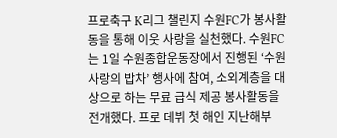프로축구 K리그 챌린지 수원FC가 봉사활동을 통해 이웃 사랑을 실천했다. 수원FC는 1일 수원종합운동장에서 진행된 ‘수원 사랑의 밥차’ 행사에 참여, 소외계층을 대상으로 하는 무료 급식 제공 봉사활동을 전개했다. 프로 데뷔 첫 해인 지난해부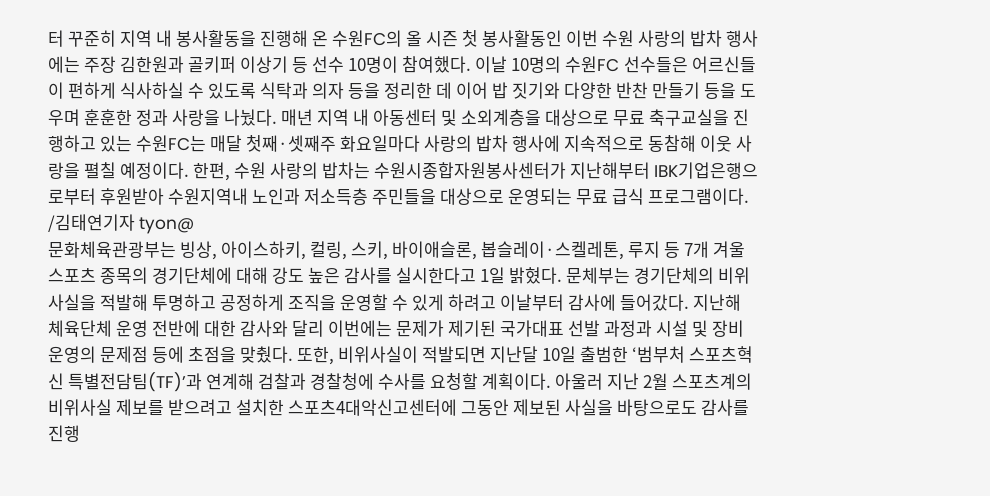터 꾸준히 지역 내 봉사활동을 진행해 온 수원FC의 올 시즌 첫 봉사활동인 이번 수원 사랑의 밥차 행사에는 주장 김한원과 골키퍼 이상기 등 선수 10명이 참여했다. 이날 10명의 수원FC 선수들은 어르신들이 편하게 식사하실 수 있도록 식탁과 의자 등을 정리한 데 이어 밥 짓기와 다양한 반찬 만들기 등을 도우며 훈훈한 정과 사랑을 나눴다. 매년 지역 내 아동센터 및 소외계층을 대상으로 무료 축구교실을 진행하고 있는 수원FC는 매달 첫째·셋째주 화요일마다 사랑의 밥차 행사에 지속적으로 동참해 이웃 사랑을 펼칠 예정이다. 한편, 수원 사랑의 밥차는 수원시종합자원봉사센터가 지난해부터 IBK기업은행으로부터 후원받아 수원지역내 노인과 저소득층 주민들을 대상으로 운영되는 무료 급식 프로그램이다. /김태연기자 tyon@
문화체육관광부는 빙상, 아이스하키, 컬링, 스키, 바이애슬론, 봅슬레이·스켈레톤, 루지 등 7개 겨울 스포츠 종목의 경기단체에 대해 강도 높은 감사를 실시한다고 1일 밝혔다. 문체부는 경기단체의 비위 사실을 적발해 투명하고 공정하게 조직을 운영할 수 있게 하려고 이날부터 감사에 들어갔다. 지난해 체육단체 운영 전반에 대한 감사와 달리 이번에는 문제가 제기된 국가대표 선발 과정과 시설 및 장비 운영의 문제점 등에 초점을 맞췄다. 또한, 비위사실이 적발되면 지난달 10일 출범한 ‘범부처 스포츠혁신 특별전담팀(TF)’과 연계해 검찰과 경찰청에 수사를 요청할 계획이다. 아울러 지난 2월 스포츠계의 비위사실 제보를 받으려고 설치한 스포츠4대악신고센터에 그동안 제보된 사실을 바탕으로도 감사를 진행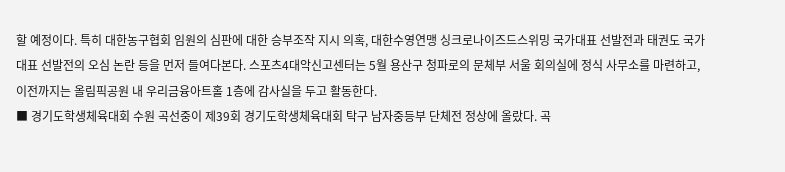할 예정이다. 특히 대한농구협회 임원의 심판에 대한 승부조작 지시 의혹, 대한수영연맹 싱크로나이즈드스위밍 국가대표 선발전과 태권도 국가대표 선발전의 오심 논란 등을 먼저 들여다본다. 스포츠4대악신고센터는 5월 용산구 청파로의 문체부 서울 회의실에 정식 사무소를 마련하고, 이전까지는 올림픽공원 내 우리금융아트홀 1층에 감사실을 두고 활동한다.
■ 경기도학생체육대회 수원 곡선중이 제39회 경기도학생체육대회 탁구 남자중등부 단체전 정상에 올랐다. 곡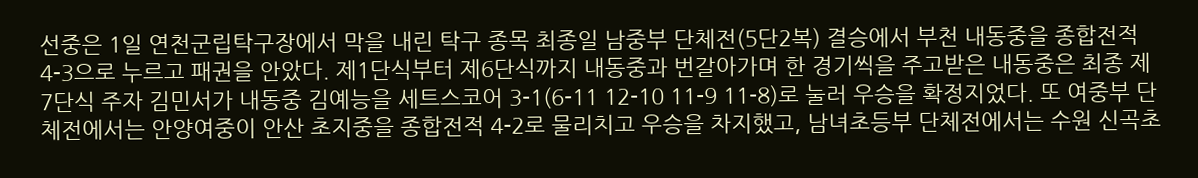선중은 1일 연천군립탁구장에서 막을 내린 탁구 종목 최종일 남중부 단체전(5단2복) 결승에서 부천 내동중을 종합전적 4-3으로 누르고 패권을 안았다. 제1단식부터 제6단식까지 내동중과 번갈아가며 한 경기씩을 주고받은 내동중은 최종 제7단식 주자 김민서가 내동중 김예능을 세트스코어 3-1(6-11 12-10 11-9 11-8)로 눌러 우승을 확정지었다. 또 여중부 단체전에서는 안양여중이 안산 초지중을 종합전적 4-2로 물리치고 우승을 차지했고, 남녀초등부 단체전에서는 수원 신곡초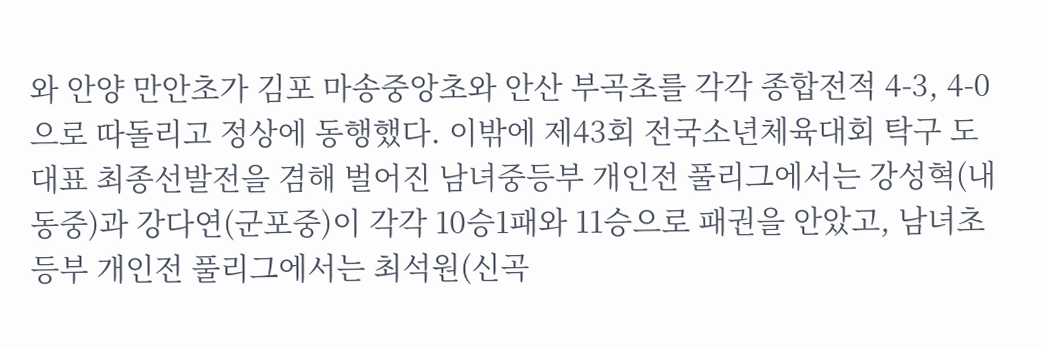와 안양 만안초가 김포 마송중앙초와 안산 부곡초를 각각 종합전적 4-3, 4-0으로 따돌리고 정상에 동행했다. 이밖에 제43회 전국소년체육대회 탁구 도대표 최종선발전을 겸해 벌어진 남녀중등부 개인전 풀리그에서는 강성혁(내동중)과 강다연(군포중)이 각각 10승1패와 11승으로 패권을 안았고, 남녀초등부 개인전 풀리그에서는 최석원(신곡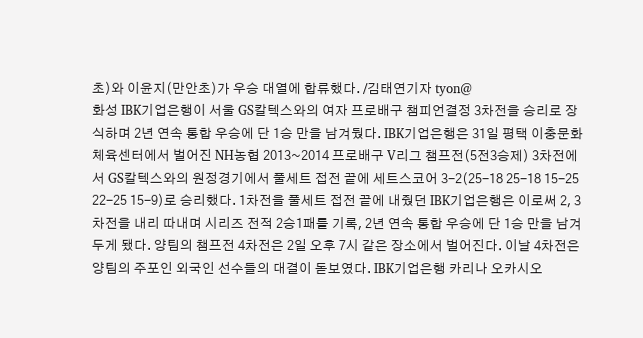초)와 이윤지(만안초)가 우승 대열에 합류했다. /김태연기자 tyon@
화성 IBK기업은행이 서울 GS칼텍스와의 여자 프로배구 챔피언결정 3차전을 승리로 장식하며 2년 연속 통합 우승에 단 1승 만을 남겨뒀다. IBK기업은행은 31일 평택 이충문화체육센터에서 벌어진 NH농협 2013~2014 프로배구 V리그 챔프전(5전3승제) 3차전에서 GS칼텍스와의 원정경기에서 풀세트 접전 끝에 세트스코어 3-2(25-18 25-18 15-25 22-25 15-9)로 승리했다. 1차전을 풀세트 접전 끝에 내줬던 IBK기업은행은 이로써 2, 3차전을 내리 따내며 시리즈 전적 2승1패를 기록, 2년 연속 통합 우승에 단 1승 만을 남겨두게 됐다. 양팀의 챔프전 4차전은 2일 오후 7시 같은 장소에서 벌어진다. 이날 4차전은 양팀의 주포인 외국인 선수들의 대결이 돋보였다. IBK기업은행 카리나 오카시오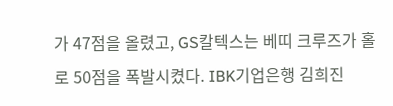가 47점을 올렸고, GS칼텍스는 베띠 크루즈가 홀로 50점을 폭발시켰다. IBK기업은행 김희진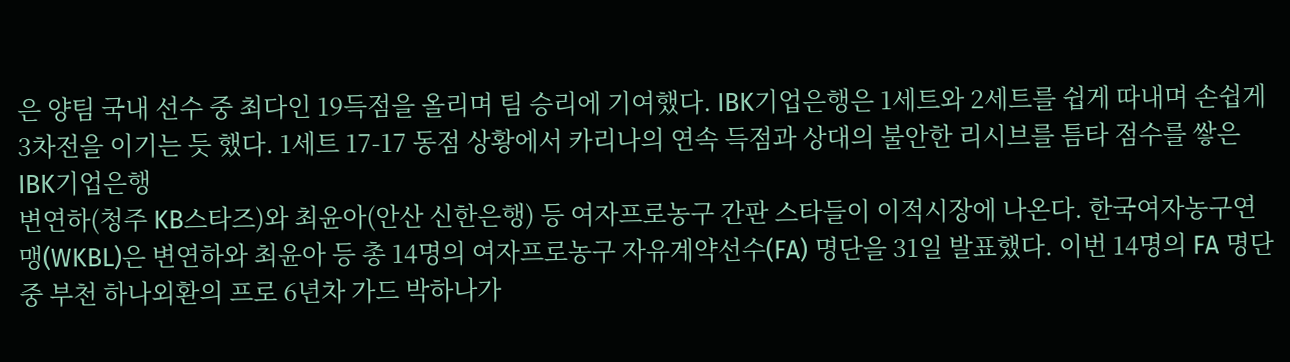은 양팀 국내 선수 중 최다인 19득점을 올리며 팀 승리에 기여했다. IBK기업은행은 1세트와 2세트를 쉽게 따내며 손쉽게 3차전을 이기는 듯 했다. 1세트 17-17 동점 상황에서 카리나의 연속 득점과 상대의 불안한 리시브를 틈타 점수를 쌓은 IBK기업은행
변연하(청주 KB스타즈)와 최윤아(안산 신한은행) 등 여자프로농구 간판 스타들이 이적시장에 나온다. 한국여자농구연맹(WKBL)은 변연하와 최윤아 등 총 14명의 여자프로농구 자유계약선수(FA) 명단을 31일 발표했다. 이번 14명의 FA 명단 중 부천 하나외환의 프로 6년차 가드 박하나가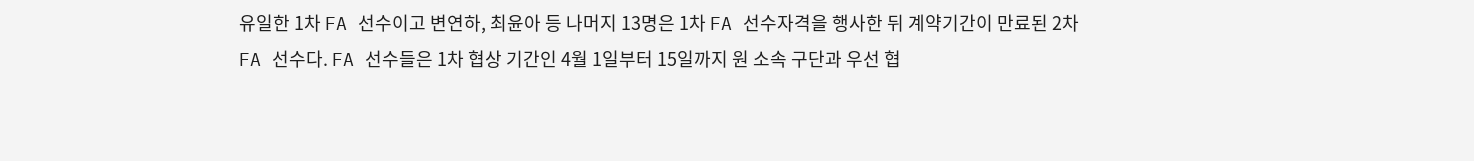유일한 1차 FA 선수이고 변연하, 최윤아 등 나머지 13명은 1차 FA 선수자격을 행사한 뒤 계약기간이 만료된 2차 FA 선수다. FA 선수들은 1차 협상 기간인 4월 1일부터 15일까지 원 소속 구단과 우선 협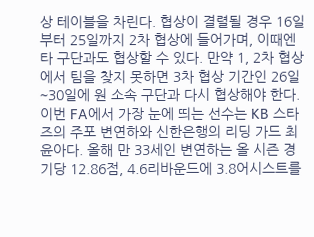상 테이블을 차린다. 협상이 결렬될 경우 16일부터 25일까지 2차 협상에 들어가며, 이때엔 타 구단과도 협상할 수 있다. 만약 1, 2차 협상에서 팀을 찾지 못하면 3차 협상 기간인 26일∼30일에 원 소속 구단과 다시 협상해야 한다. 이번 FA에서 가장 눈에 띄는 선수는 KB 스타즈의 주포 변연하와 신한은행의 리딩 가드 최윤아다. 올해 만 33세인 변연하는 올 시즌 경기당 12.86점, 4.6리바운드에 3.8어시스트를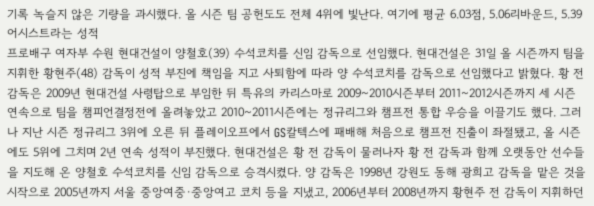기록 녹슬지 않은 기량을 과시했다. 올 시즌 팀 공헌도도 전체 4위에 빛난다. 여기에 평균 6.03점, 5.06리바운드, 5.39어시스트라는 성적
프로배구 여자부 수원 현대건설이 양철호(39) 수석코치를 신임 감독으로 선임했다. 현대건설은 31일 올 시즌까지 팀을 지휘한 황현주(48) 감독이 성적 부진에 책임을 지고 사퇴함에 따라 양 수석코치를 감독으로 선임했다고 밝혔다. 황 전 감독은 2009년 현대건설 사령탑으로 부임한 뒤 특유의 카리스마로 2009~2010시즌부터 2011~2012시즌까지 세 시즌 연속으로 팀을 챔피언결정전에 올려놓았고 2010~2011시즌에는 정규리그와 챔프전 통합 우승을 이끌기도 했다. 그러나 지난 시즌 정규리그 3위에 오른 뒤 플레이오프에서 GS칼텍스에 패배해 처음으로 챔프전 진출이 좌절됐고, 올 시즌에도 5위에 그치며 2년 연속 성적이 부진했다. 현대건설은 황 전 감독이 물러나자 황 전 감독과 함께 오랫동안 선수들을 지도해 온 양철호 수석코치를 신임 감독으로 승격시켰다. 양 감독은 1998년 강원도 동해 광희고 감독을 맡은 것을 시작으로 2005년까지 서울 중앙여중·중앙여고 코치 등을 지냈고, 2006년부터 2008년까지 황현주 전 감독이 지휘하던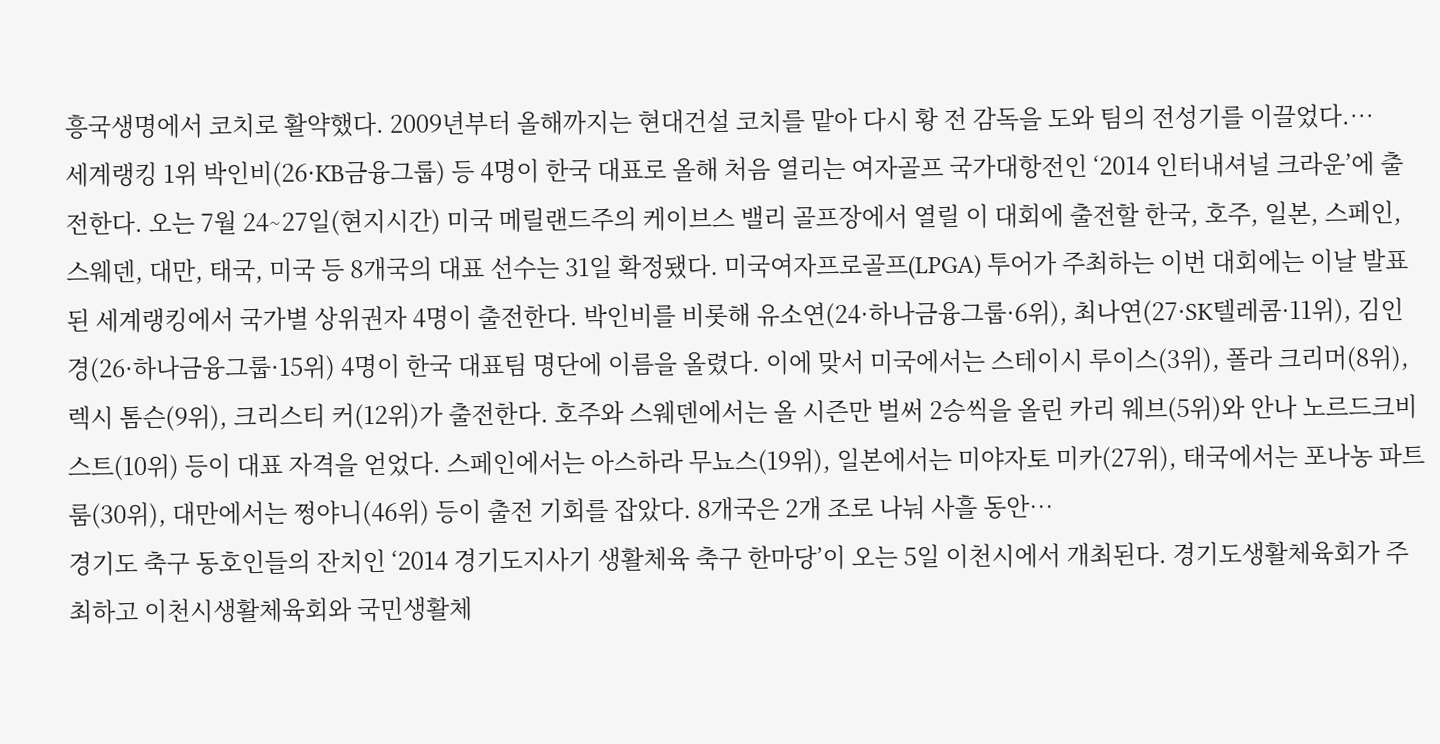흥국생명에서 코치로 활약했다. 2009년부터 올해까지는 현대건설 코치를 맡아 다시 황 전 감독을 도와 팀의 전성기를 이끌었다.…
세계랭킹 1위 박인비(26·KB금융그룹) 등 4명이 한국 대표로 올해 처음 열리는 여자골프 국가대항전인 ‘2014 인터내셔널 크라운’에 출전한다. 오는 7월 24∼27일(현지시간) 미국 메릴랜드주의 케이브스 밸리 골프장에서 열릴 이 대회에 출전할 한국, 호주, 일본, 스페인, 스웨덴, 대만, 태국, 미국 등 8개국의 대표 선수는 31일 확정됐다. 미국여자프로골프(LPGA) 투어가 주최하는 이번 대회에는 이날 발표된 세계랭킹에서 국가별 상위권자 4명이 출전한다. 박인비를 비롯해 유소연(24·하나금융그룹·6위), 최나연(27·SK텔레콤·11위), 김인경(26·하나금융그룹·15위) 4명이 한국 대표팀 명단에 이름을 올렸다. 이에 맞서 미국에서는 스테이시 루이스(3위), 폴라 크리머(8위), 렉시 톰슨(9위), 크리스티 커(12위)가 출전한다. 호주와 스웨덴에서는 올 시즌만 벌써 2승씩을 올린 카리 웨브(5위)와 안나 노르드크비스트(10위) 등이 대표 자격을 얻었다. 스페인에서는 아스하라 무뇨스(19위), 일본에서는 미야자토 미카(27위), 태국에서는 포나농 파트룸(30위), 대만에서는 쩡야니(46위) 등이 출전 기회를 잡았다. 8개국은 2개 조로 나눠 사흘 동안…
경기도 축구 동호인들의 잔치인 ‘2014 경기도지사기 생활체육 축구 한마당’이 오는 5일 이천시에서 개최된다. 경기도생활체육회가 주최하고 이천시생활체육회와 국민생활체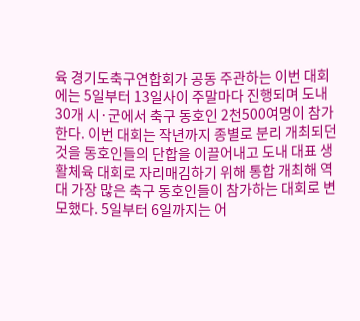육 경기도축구연합회가 공동 주관하는 이번 대회에는 5일부터 13일사이 주말마다 진행되며 도내 30개 시·군에서 축구 동호인 2천500여명이 참가한다. 이번 대회는 작년까지 종별로 분리 개최되던 것을 동호인들의 단합을 이끌어내고 도내 대표 생활체육 대회로 자리매김하기 위해 통합 개최해 역대 가장 많은 축구 동호인들이 참가하는 대회로 변모했다. 5일부터 6일까지는 어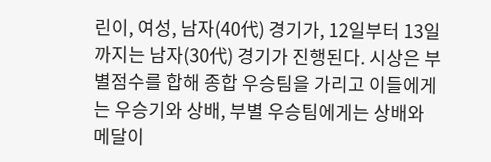린이, 여성, 남자(40代) 경기가, 12일부터 13일까지는 남자(30代) 경기가 진행된다. 시상은 부별점수를 합해 종합 우승팀을 가리고 이들에게는 우승기와 상배, 부별 우승팀에게는 상배와 메달이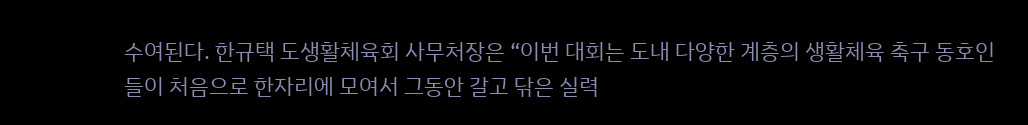수여된다. 한규택 도생활체육회 사무처장은 “이번 대회는 도내 다양한 계층의 생활체육 축구 동호인들이 처음으로 한자리에 모여서 그동안 갈고 닦은 실력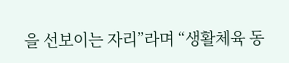을 선보이는 자리”라며 “생활체육 동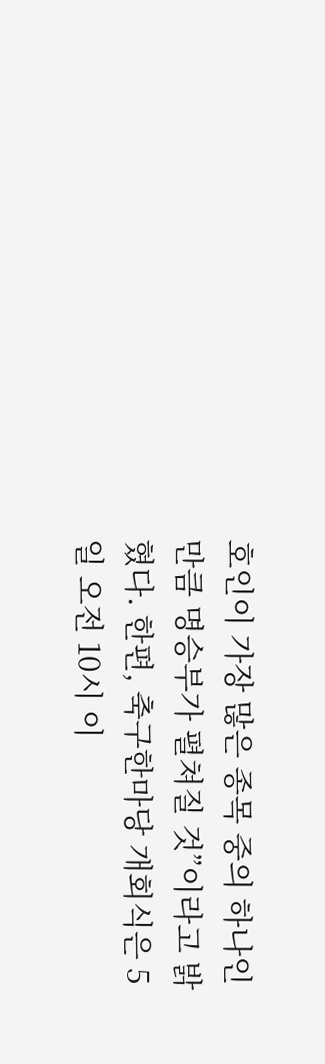호인이 가장 많은 종목 중의 하나인 만큼 명승부가 펼쳐질 것”이라고 밝혔다. 한편, 축구한마당 개회식은 5일 오전 10시 이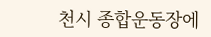천시 종합운동장에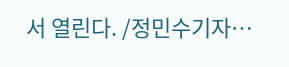서 열린다. /정민수기자…